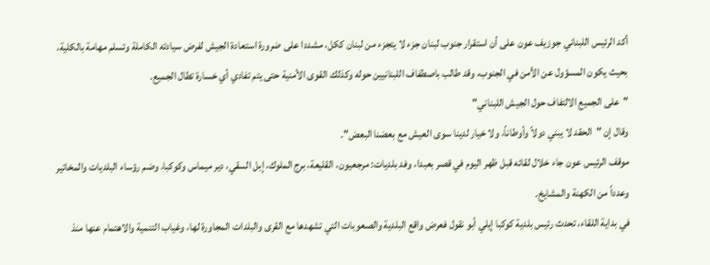أكد الرئيس اللبناني جوزيف عون على أن استقرار جنوب لبنان جزء لا يتجزء من لبنان ككل، مشددا على ضرورة استعادة الجيش لفرض سيادته الكاملة وتسلم مهامة بالكلية، بحيث يكون المسؤول عن الأمن في الجنوب، وقد طالب باصطفاف اللبنانيين حوله وكذلك القوى الأمنية حتى يتم تفادي أي خسارة تطال الجميع.
"على الجميع الالتفاف حول الجيش اللبناني"
وقال إن "الحقد لا يبني دولاً وأوطاناً، ولا خيار لدينا سوى العيش مع بعضنا البعض".
موقف الرئيس عون جاء خلال لقائه قبل ظهر اليوم في قصر بعبدا، وفد بلديات: مرجعيون، القليعة، برج الملوك، إبل السقي، دير ميماس وكوكبا، وضم رؤساء البلديات والمخاتير وعدداً من الكهنة والمشايخ.
في بداية اللقاء، تحدث رئيس بلدية كوكبا إيلي أبو نقول فعرض واقع البلدية والصعوبات التي تشهدها مع القرى والبلدات المجاورة لها، وغياب التنمية والاهتمام عنها منذ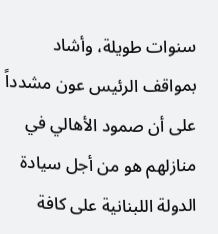سنوات طويلة، وأشاد بمواقف الرئيس عون مشدداً على أن صمود الأهالي في منازلهم هو من أجل سيادة الدولة اللبنانية على كافة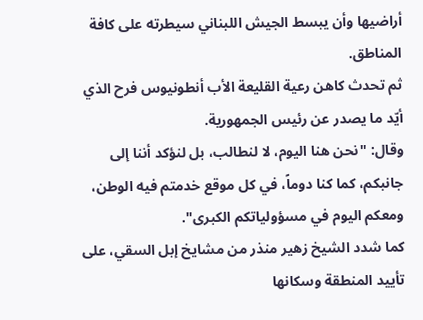أراضيها وأن يبسط الجيش اللبناني سيطرته على كافة المناطق.
ثم تحدث كاهن رعية القليعة الأب أنطونيوس فرح الذي أيّد ما يصدر عن رئيس الجمهورية.
وقال: "نحن هنا اليوم، لا لنطالب، بل لنؤكد أننا إلى جانبكم، كما كنا دوماً، في كل موقع خدمتم فيه الوطن، ومعكم اليوم في مسؤولياتكم الكبرى".
كما شدد الشيخ زهير منذر من مشايخ إبل السقي، على تأييد المنطقة وسكانها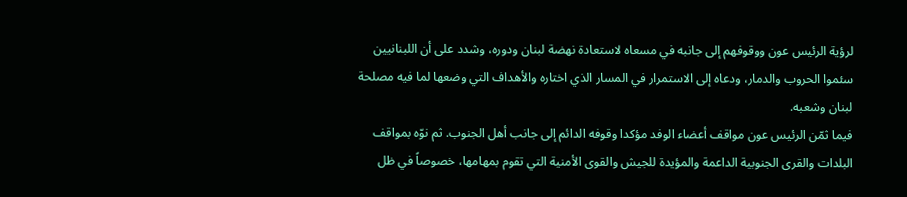لرؤية الرئيس عون ووقوفهم إلى جانبه في مسعاه لاستعادة نهضة لبنان ودوره، وشدد على أن اللبنانيين سئموا الحروب والدمار، ودعاه إلى الاستمرار في المسار الذي اختاره والأهداف التي وضعها لما فيه مصلحة لبنان وشعبه.
فيما ثمّن الرئيس عون مواقف أعضاء الوفد مؤكدا وقوفه الدائم إلى جانب أهل الجنوب. ثم نوّه بمواقف البلدات والقرى الجنوبية الداعمة والمؤيدة للجيش والقوى الأمنية التي تقوم بمهامها، خصوصاً في ظل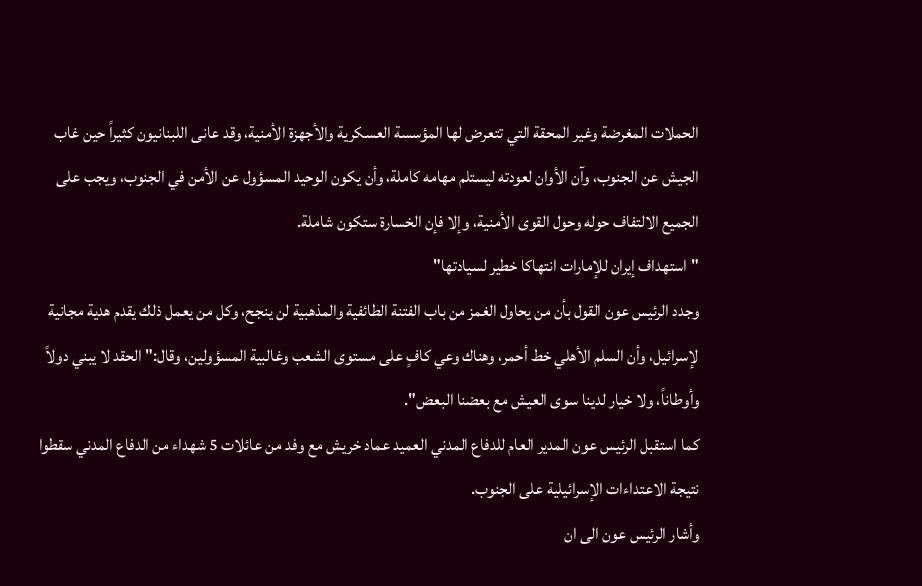الحملات المغرضة وغير المحقة التي تتعرض لها المؤسسة العسكرية والأجهزة الأمنية، وقد عانى اللبنانيون كثيراً حين غاب الجيش عن الجنوب، وآن الأوان لعودته ليستلم مهامه كاملة، وأن يكون الوحيد المسؤول عن الأمن في الجنوب، ويجب على الجميع الالتفاف حوله وحول القوى الأمنية، وإلا فإن الخسارة ستكون شاملة.
"استهداف إيران للإمارات انتهاكا خطير لسيادتها"
وجدد الرئيس عون القول بأن من يحاول الغمز من باب الفتنة الطائفية والمذهبية لن ينجح، وكل من يعمل ذلك يقدم هدية مجانية لإسرائيل، وأن السلم الأهلي خط أحمر، وهناك وعي كافٍ على مستوى الشعب وغالبية المسؤولين، وقال:" الحقد لا يبني دولاً وأوطاناً، ولا خيار لدينا سوى العيش مع بعضنا البعض".
كما استقبل الرئيس عون المدير العام للدفاع المدني العميد عماد خريش مع وفد من عائلات 5 شهداء من الدفاع المدني سقطوا نتيجة الاعتداءات الإسرائيلية على الجنوب.
وأشار الرئيس عون الى ان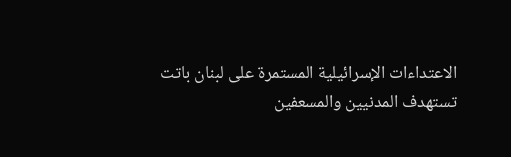الاعتداءات الإسرائيلية المستمرة على لبنان باتت تستهدف المدنيين والمسعفين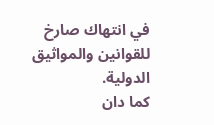في انتهاك صارخ للقوانين والمواثيق الدولية.
كما دان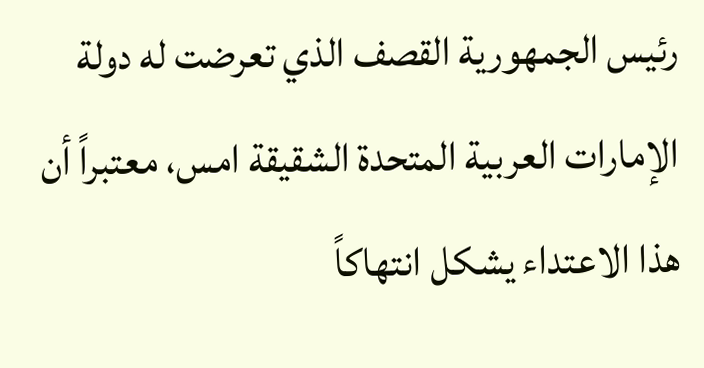رئيس الجمهورية القصف الذي تعرضت له دولة الإمارات العربية المتحدة الشقيقة امس، معتبراً أن هذا الاعتداء يشكل انتهاكاً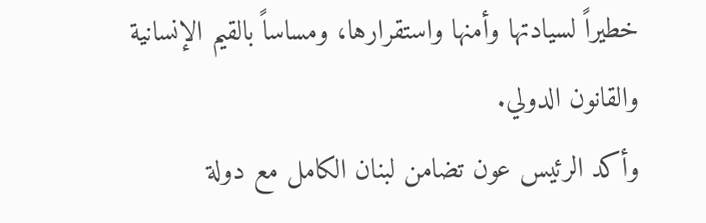خطيراً لسيادتها وأمنها واستقرارها، ومساساً بالقيم الإنسانية والقانون الدولي.
وأكد الرئيس عون تضامن لبنان الكامل مع دولة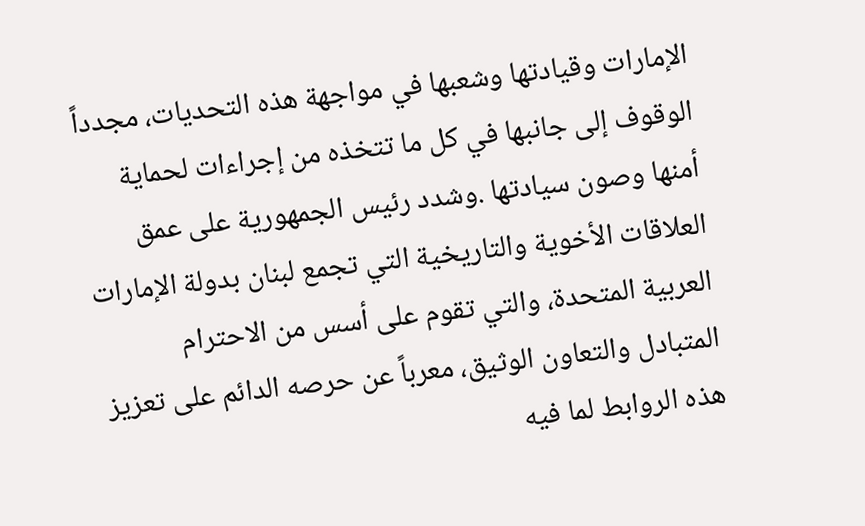الإمارات وقيادتها وشعبها في مواجهة هذه التحديات، مجدداً الوقوف إلى جانبها في كل ما تتخذه من إجراءات لحماية أمنها وصون سيادتها .وشدد رئيس الجمهورية على عمق العلاقات الأخوية والتاريخية التي تجمع لبنان بدولة الإمارات العربية المتحدة، والتي تقوم على أسس من الاحترام المتبادل والتعاون الوثيق، معرباً عن حرصه الدائم على تعزيز هذه الروابط لما فيه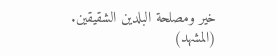خير ومصلحة البلدين الشقيقين.
(المشهد)